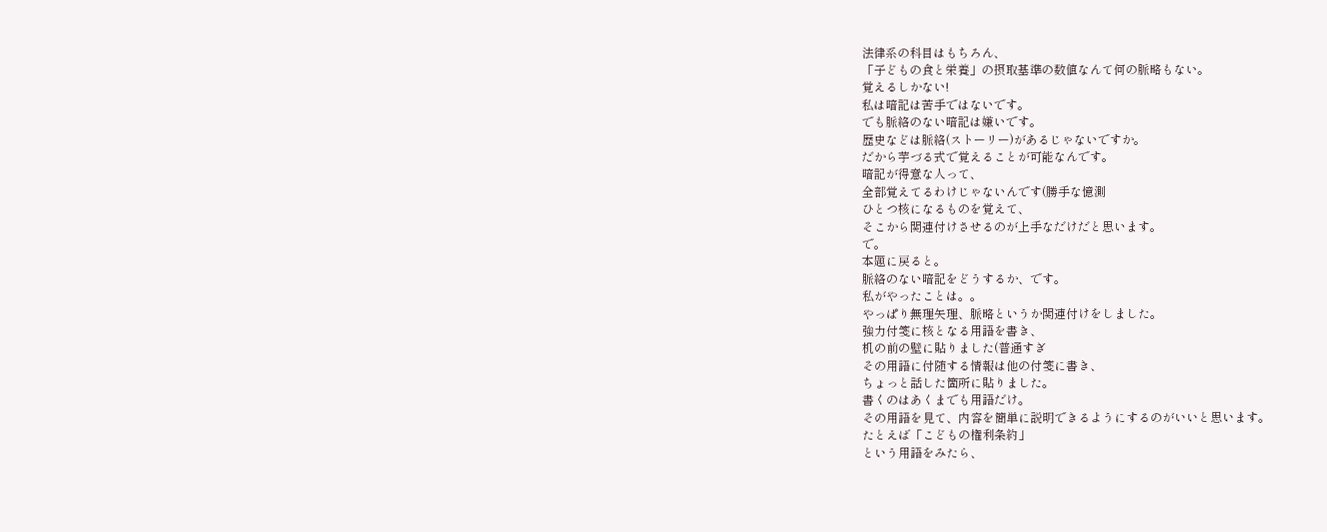法律系の科目はもちろん、
「子どもの食と栄養」の摂取基準の数値なんて何の脈略もない。
覚えるしかない!
私は暗記は苦手ではないです。
でも脈絡のない暗記は嫌いです。
歴史などは脈絡(ストーリー)があるじゃないですか。
だから芋づる式で覚えることが可能なんです。
暗記が得意な人って、
全部覚えてるわけじゃないんです(勝手な憶測
ひとつ核になるものを覚えて、
そこから関連付けさせるのが上手なだけだと思います。
で。
本題に戻ると。
脈絡のない暗記をどうするか、です。
私がやったことは。。
やっぱり無理矢理、脈略というか関連付けをしました。
強力付箋に核となる用語を書き、
机の前の壁に貼りました(普通すぎ
その用語に付随する情報は他の付箋に書き、
ちょっと話した箇所に貼りました。
書くのはあくまでも用語だけ。
その用語を見て、内容を簡単に説明できるようにするのがいいと思います。
たとえば「こどもの権利条約」
という用語をみたら、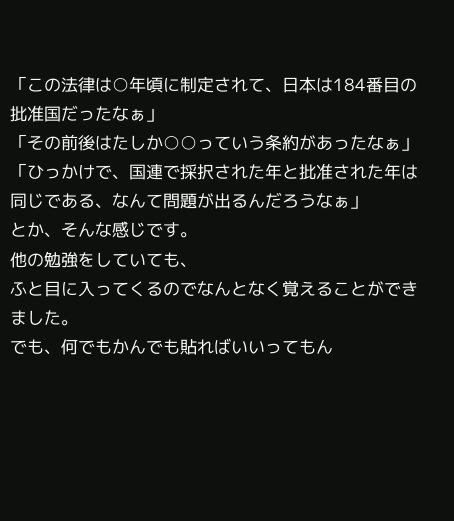「この法律は○年頃に制定されて、日本は184番目の批准国だったなぁ」
「その前後はたしか○○っていう条約があったなぁ」
「ひっかけで、国連で採択された年と批准された年は同じである、なんて問題が出るんだろうなぁ」
とか、そんな感じです。
他の勉強をしていても、
ふと目に入ってくるのでなんとなく覚えることができました。
でも、何でもかんでも貼ればいいってもん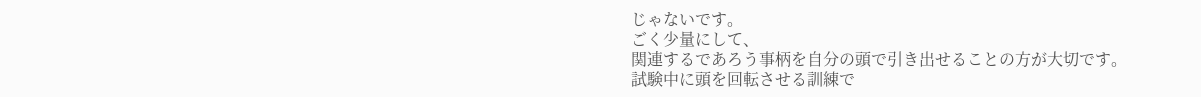じゃないです。
ごく少量にして、
関連するであろう事柄を自分の頭で引き出せることの方が大切です。
試験中に頭を回転させる訓練で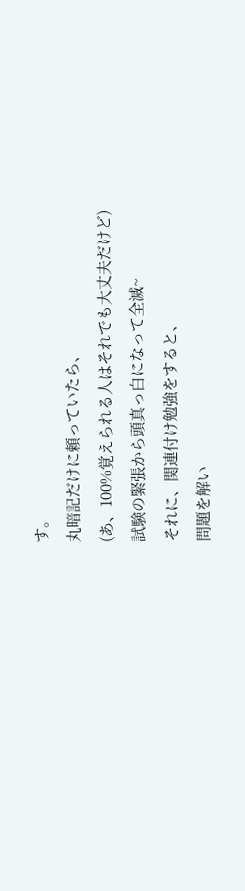す。
丸暗記だけに頼っていたら、
(あ、100%覚えられる人はそれでも大丈夫だけど)
試験の緊張から頭真っ白になって全滅~
それに、関連付け勉強をすると、
問題を解い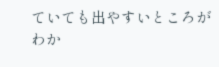ていても出やすいところが
わか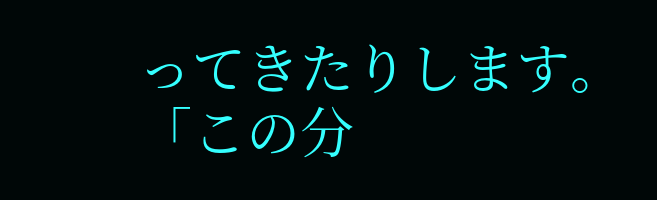ってきたりします。
「この分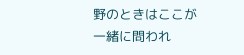野のときはここが一緒に問われ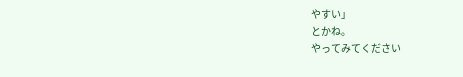やすい」
とかね。
やってみてください